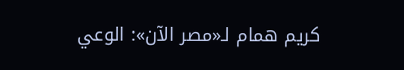كريم همام لـ«مصر الآن»: الوعي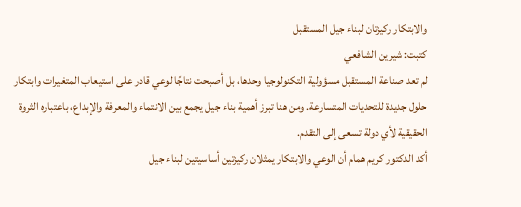والابتكار ركيزتان لبناء جيل المستقبل
كتبت: شيرين الشافعي
لم تعد صناعة المستقبل مسؤولية التكنولوجيا وحدها، بل أصبحت نتاجًا لوعي قادر على استيعاب المتغيرات وابتكار حلول جديدة للتحديات المتسارعة. ومن هنا تبرز أهمية بناء جيل يجمع بين الانتماء والمعرفة والإبداع، باعتباره الثروة الحقيقية لأي دولة تسعى إلى التقدم.
أكد الدكتور كريم همام أن الوعي والابتكار يمثلان ركيزتين أساسيتين لبناء جيل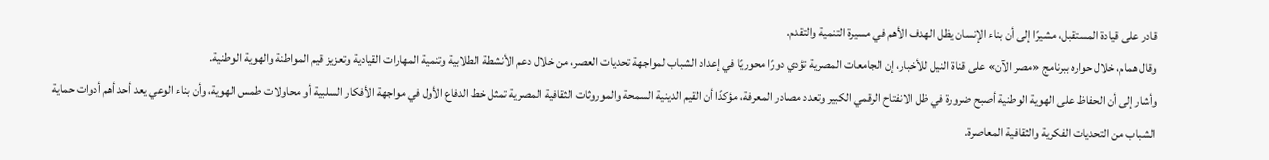قادر على قيادة المستقبل، مشيرًا إلى أن بناء الإنسان يظل الهدف الأهم في مسيرة التنمية والتقدم.
وقال همام، خلال حواره ببرنامج «مصر الآن» على قناة النيل للأخبار، إن الجامعات المصرية تؤدي دورًا محوريًا في إعداد الشباب لمواجهة تحديات العصر، من خلال دعم الأنشطة الطلابية وتنمية المهارات القيادية وتعزيز قيم المواطنة والهوية الوطنية.
وأشار إلى أن الحفاظ على الهوية الوطنية أصبح ضرورة في ظل الانفتاح الرقمي الكبير وتعدد مصادر المعرفة، مؤكدًا أن القيم الدينية السمحة والموروثات الثقافية المصرية تمثل خط الدفاع الأول في مواجهة الأفكار السلبية أو محاولات طمس الهوية، وأن بناء الوعي يعد أحد أهم أدوات حماية الشباب من التحديات الفكرية والثقافية المعاصرة.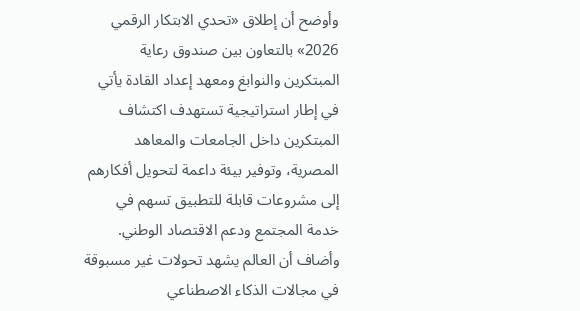وأوضح أن إطلاق «تحدي الابتكار الرقمي 2026» بالتعاون بين صندوق رعاية المبتكرين والنوابغ ومعهد إعداد القادة يأتي في إطار استراتيجية تستهدف اكتشاف المبتكرين داخل الجامعات والمعاهد المصرية، وتوفير بيئة داعمة لتحويل أفكارهم إلى مشروعات قابلة للتطبيق تسهم في خدمة المجتمع ودعم الاقتصاد الوطني.
وأضاف أن العالم يشهد تحولات غير مسبوقة في مجالات الذكاء الاصطناعي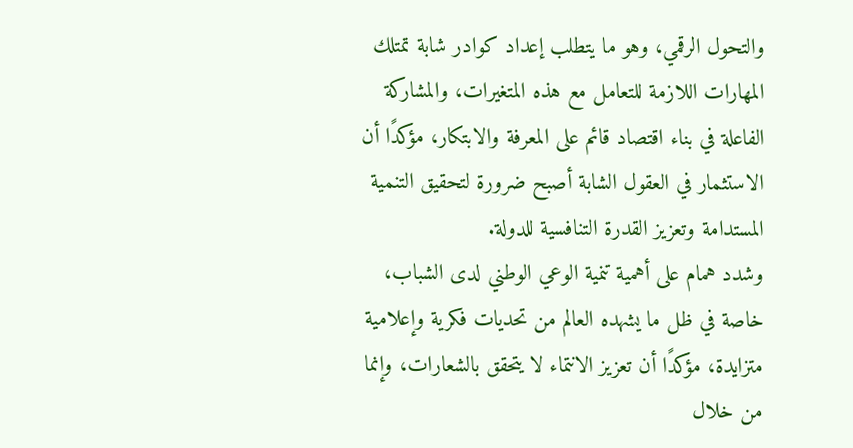والتحول الرقمي، وهو ما يتطلب إعداد كوادر شابة تمتلك المهارات اللازمة للتعامل مع هذه المتغيرات، والمشاركة الفاعلة في بناء اقتصاد قائم على المعرفة والابتكار، مؤكدًا أن الاستثمار في العقول الشابة أصبح ضرورة لتحقيق التنمية المستدامة وتعزيز القدرة التنافسية للدولة.
وشدد همام على أهمية تنمية الوعي الوطني لدى الشباب، خاصة في ظل ما يشهده العالم من تحديات فكرية وإعلامية متزايدة، مؤكدًا أن تعزيز الانتماء لا يتحقق بالشعارات، وإنما من خلال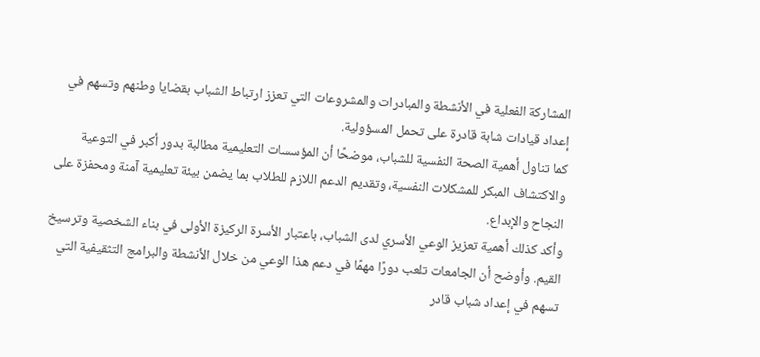المشاركة الفعلية في الأنشطة والمبادرات والمشروعات التي تعزز ارتباط الشباب بقضايا وطنهم وتسهم في إعداد قيادات شابة قادرة على تحمل المسؤولية.
كما تناول أهمية الصحة النفسية للشباب، موضحًا أن المؤسسات التعليمية مطالبة بدور أكبر في التوعية والاكتشاف المبكر للمشكلات النفسية، وتقديم الدعم اللازم للطلاب بما يضمن بيئة تعليمية آمنة ومحفزة على النجاح والإبداع.
وأكد كذلك أهمية تعزيز الوعي الأسري لدى الشباب، باعتبار الأسرة الركيزة الأولى في بناء الشخصية وترسيخ القيم. وأوضح أن الجامعات تلعب دورًا مهمًا في دعم هذا الوعي من خلال الأنشطة والبرامج التثقيفية التي تسهم في إعداد شباب قادر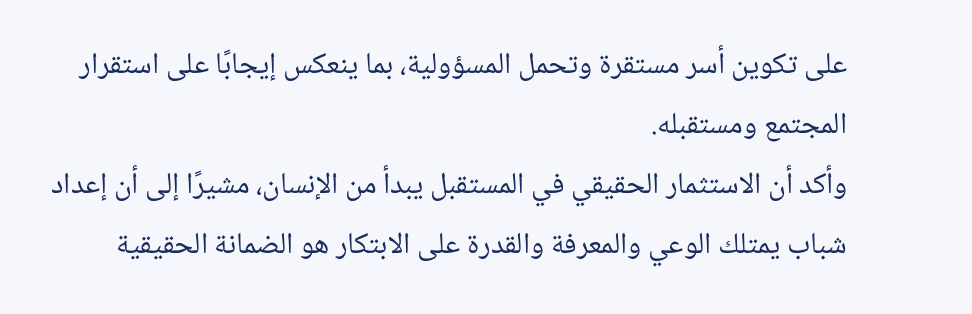على تكوين أسر مستقرة وتحمل المسؤولية، بما ينعكس إيجابًا على استقرار المجتمع ومستقبله.
وأكد أن الاستثمار الحقيقي في المستقبل يبدأ من الإنسان، مشيرًا إلى أن إعداد شباب يمتلك الوعي والمعرفة والقدرة على الابتكار هو الضمانة الحقيقية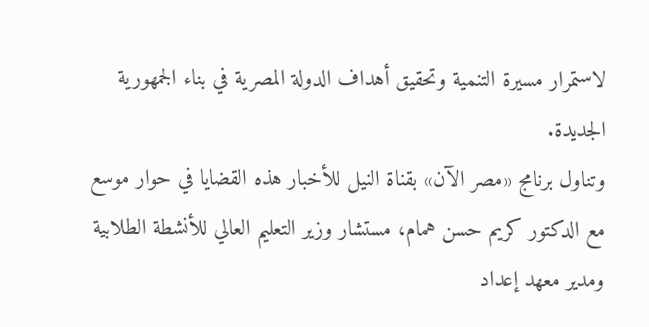لاستمرار مسيرة التنمية وتحقيق أهداف الدولة المصرية في بناء الجمهورية الجديدة.
وتناول برنامج «مصر الآن» بقناة النيل للأخبار هذه القضايا في حوار موسع مع الدكتور كريم حسن همام، مستشار وزير التعليم العالي للأنشطة الطلابية ومدير معهد إعداد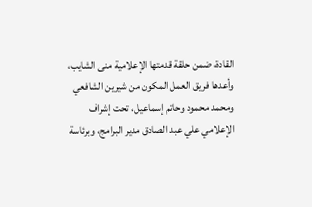القادة، ضمن حلقة قدمتها الإعلامية منى الشايب، وأعدها فريق العمل المكون من شيرين الشافعي ومحمد محمود وحاتم إسماعيل، تحت إشراف الإعلامي علي عبد الصادق مدير البرامج، وبرئاسة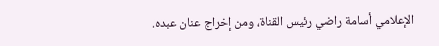الإعلامي أسامة راضي رئيس القناة، ومن إخراج عنان عبده.